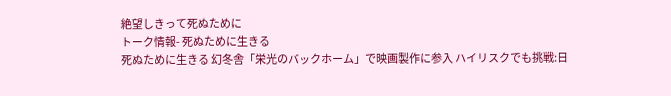絶望しきって死ぬために
トーク情報- 死ぬために生きる
死ぬために生きる 幻冬舎「栄光のバックホーム」で映画製作に参入 ハイリスクでも挑戦:日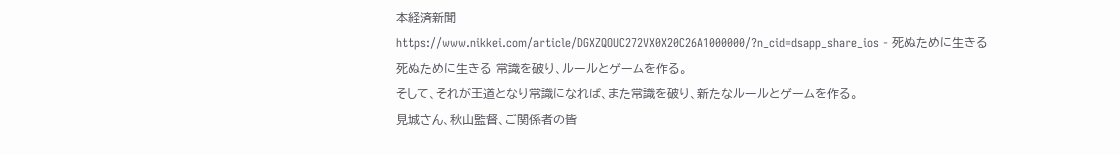本経済新聞
https://www.nikkei.com/article/DGXZQOUC272VX0X20C26A1000000/?n_cid=dsapp_share_ios - 死ぬために生きる
死ぬために生きる 常識を破り、ルールとゲームを作る。
そして、それが王道となり常識になれば、また常識を破り、新たなルールとゲームを作る。
見城さん、秋山監督、ご関係者の皆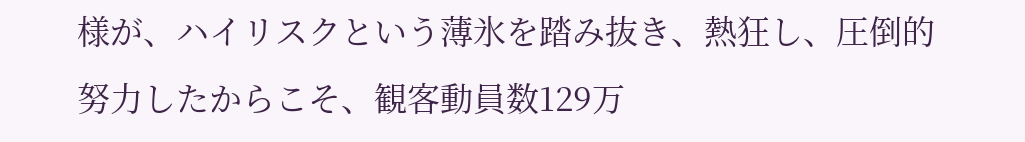様が、ハイリスクという薄氷を踏み抜き、熱狂し、圧倒的努力したからこそ、観客動員数129万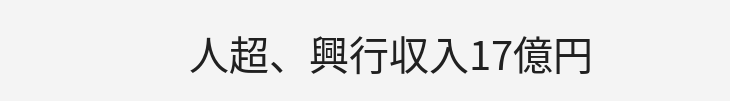人超、興行収入17億円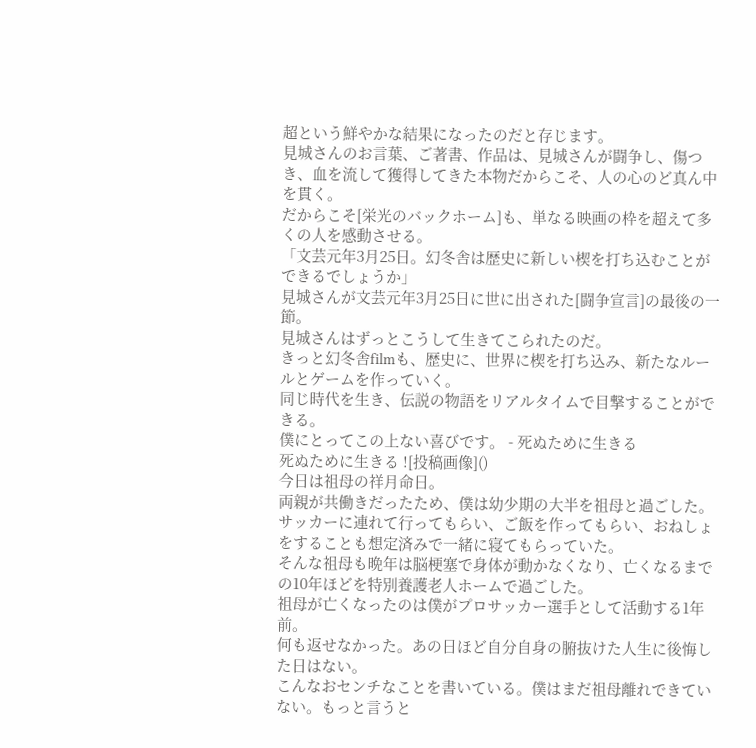超という鮮やかな結果になったのだと存じます。
見城さんのお言葉、ご著書、作品は、見城さんが闘争し、傷つき、血を流して獲得してきた本物だからこそ、人の心のど真ん中を貫く。
だからこそ[栄光のバックホーム]も、単なる映画の枠を超えて多くの人を感動させる。
「文芸元年3月25日。幻冬舎は歴史に新しい楔を打ち込むことができるでしょうか」
見城さんが文芸元年3月25日に世に出された[闘争宣言]の最後の一節。
見城さんはずっとこうして生きてこられたのだ。
きっと幻冬舎filmも、歴史に、世界に楔を打ち込み、新たなルールとゲームを作っていく。
同じ時代を生き、伝説の物語をリアルタイムで目撃することができる。
僕にとってこの上ない喜びです。 - 死ぬために生きる
死ぬために生きる ![投稿画像]()
今日は祖母の祥月命日。
両親が共働きだったため、僕は幼少期の大半を祖母と過ごした。
サッカーに連れて行ってもらい、ご飯を作ってもらい、おねしょをすることも想定済みで一緒に寝てもらっていた。
そんな祖母も晩年は脳梗塞で身体が動かなくなり、亡くなるまでの10年ほどを特別養護老人ホームで過ごした。
祖母が亡くなったのは僕がプロサッカー選手として活動する1年前。
何も返せなかった。あの日ほど自分自身の腑抜けた人生に後悔した日はない。
こんなおセンチなことを書いている。僕はまだ祖母離れできていない。もっと言うと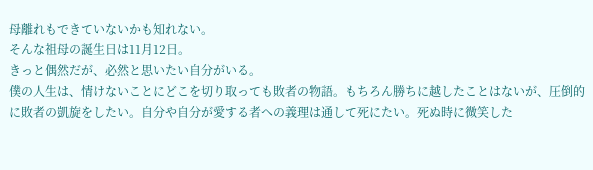母離れもできていないかも知れない。
そんな祖母の誕生日は11月12日。
きっと偶然だが、必然と思いたい自分がいる。
僕の人生は、情けないことにどこを切り取っても敗者の物語。もちろん勝ちに越したことはないが、圧倒的に敗者の凱旋をしたい。自分や自分が愛する者への義理は通して死にたい。死ぬ時に微笑した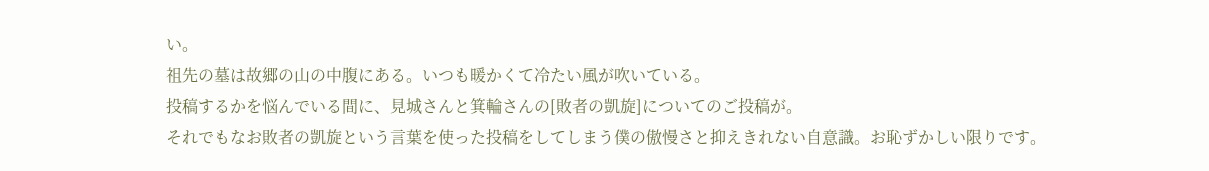い。
祖先の墓は故郷の山の中腹にある。いつも暖かくて冷たい風が吹いている。
投稿するかを悩んでいる間に、見城さんと箕輪さんの[敗者の凱旋]についてのご投稿が。
それでもなお敗者の凱旋という言葉を使った投稿をしてしまう僕の傲慢さと抑えきれない自意識。お恥ずかしい限りです。